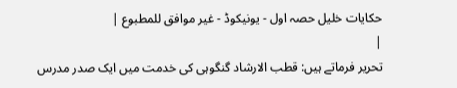حکایات خلیل حصہ اول - یونیکوڈ - غیر موافق للمطبوع |
|
تحریر فرماتے ہیں: قطب الارشاد گنگوہی کی خدمت میں ایک صدر مدرس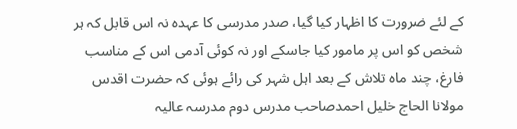کے لئے ضرورت کا اظہار کیا گیا، صدر مدرسی کا عہدہ نہ اس قابل کہ ہر شخص کو اس پر مامور کیا جاسکے اور نہ کوئی آدمی اس کے مناسب فارغ، چند ماہ تلاش کے بعد اہل شہر کی رائے ہوئی کہ حضرت اقدس مولانا الحاج خلیل احمدصاحب مدرس دوم مدرسہ عالیہ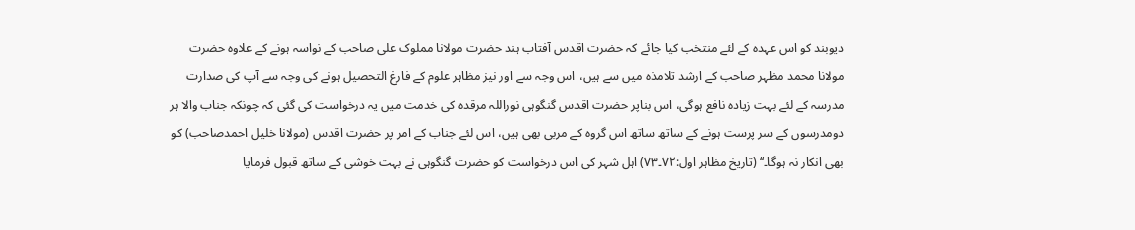دیوبند کو اس عہدہ کے لئے منتخب کیا جائے کہ حضرت اقدس آفتاب ہند حضرت مولانا مملوک علی صاحب کے نواسہ ہونے کے علاوہ حضرت مولانا محمد مظہر صاحب کے ارشد تلامذہ میں سے ہیں، اس وجہ سے اور نیز مظاہر علوم کے فارغ التحصیل ہونے کی وجہ سے آپ کی صدارت مدرسہ کے لئے بہت زیادہ نافع ہوگی، اس بناپر حضرت اقدس گنگوہی نوراللہ مرقدہ کی خدمت میں یہ درخواست کی گئی کہ چونکہ جناب والا ہر دومدرسوں کے سر پرست ہونے کے ساتھ ساتھ اس گروہ کے مربی بھی ہیں، اس لئے جناب کے امر پر حضرت اقدس (مولانا خلیل احمدصاحب) کو بھی انکار نہ ہوگا۔‘‘ (تاریخ مظاہر اول:۷۲۔۷۳) اہل شہر کی اس درخواست کو حضرت گنگوہی نے بہت خوشی کے ساتھ قبول فرمایا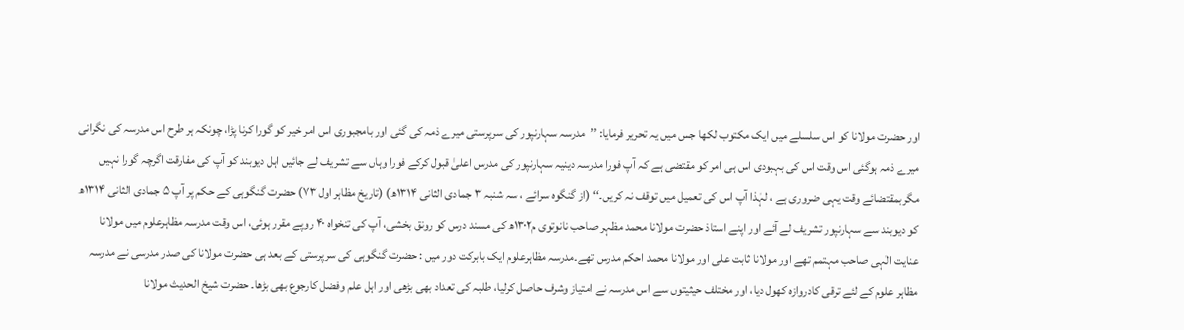اور حضرت مولانا کو اس سلسلے میں ایک مکتوب لکھا جس میں یہ تحریر فرمایا: ’’مدرسہ سہارنپور کی سرپرستی میرے ذمہ کی گئی اور بامجبوری اس امر خیر کو گورا کرنا پڑا، چونکہ ہر طرح اس مدرسہ کی نگرانی میرے ذمہ ہوگئی اس وقت اس کی بہبودی اس ہی امر کو مقتضی ہے کہ آپ فورا مدرسہ دینیہ سہارنپور کی مدرس اعلیٰ قبول کرکے فورا وہاں سے تشریف لے جائیں اہل دیوبند کو آپ کی مفارقت اگرچہ گورا نہیں مگربمقتضائے وقت یہی ضروری ہے ، لہٰذا آپ اس کی تعمیل میں توقف نہ کریں۔‘‘ (از گنگوہ سرائے ، سہ شنبہ ۳ جمادی الثانی ۱۳۱۴ھ) (تاریخ مظاہر اول ۷۳) حضرت گنگوہی کے حکم پر آپ ۵ جمادی الثانی ۱۳۱۴ھ کو دیوبند سے سہارنپور تشریف لے آئے اور اپنے استاذ حضرت مولانا محمد مظہر صاحب نانوتوی م۱۳۰۲ھ کی مسند درس کو رونق بخشی، آپ کی تنخواہ ۴۰ روپے مقرر ہوئی، اس وقت مدرسہ مظاہرعلوم میں مولانا عنایت الٰہی صاحب مہتمم تھے اور مولانا ثابت علی اور مولانا محمد احکم مدرس تھے۔مدرسہ مظاہرعلوم ایک بابرکت دور میں : حضرت گنگوہی کی سرپرستی کے بعد ہی حضرت مولانا کی صدر مدرسی نے مدرسہ مظاہر علوم کے لئے ترقی کادروازہ کھول دیا، اور مختلف حیثیتوں سے اس مدرسہ نے امتیاز وشرف حاصل کرلیا، طلبہ کی تعداد بھی بڑھی اور اہل علم وفضل کارجوع بھی بڑھا۔ حضرت شیخ الحدیث مولانا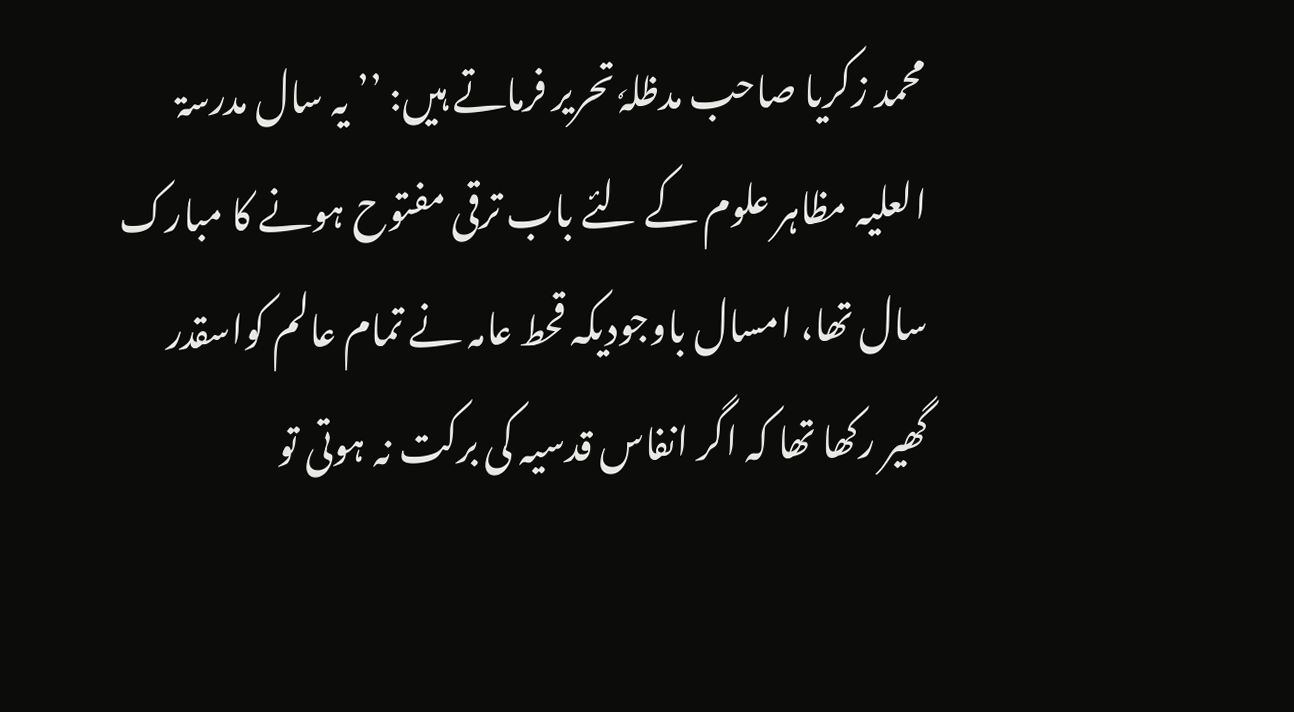محمد زکریا صاحب مدظلہٗ تحریر فرماتے ہیں: ’’یہ سال مدرسۃ العلیہ مظاہر علوم کے لئے باب ترقی مفتوح ہونے کا مبارک سال تھا، امسال باوجودیکہ قحط عامہ نے تمام عالم کواسقدر گھیر رکھا تھا کہ اگر انفاس قدسیہ کی برکت نہ ہوتی تو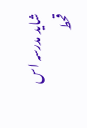شاید مدرسہ اس قحط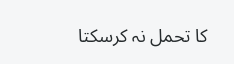کا تحمل نہ کرسکتا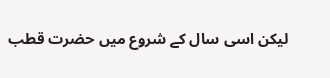لیکن اسی سال کے شروع میں حضرت قطب